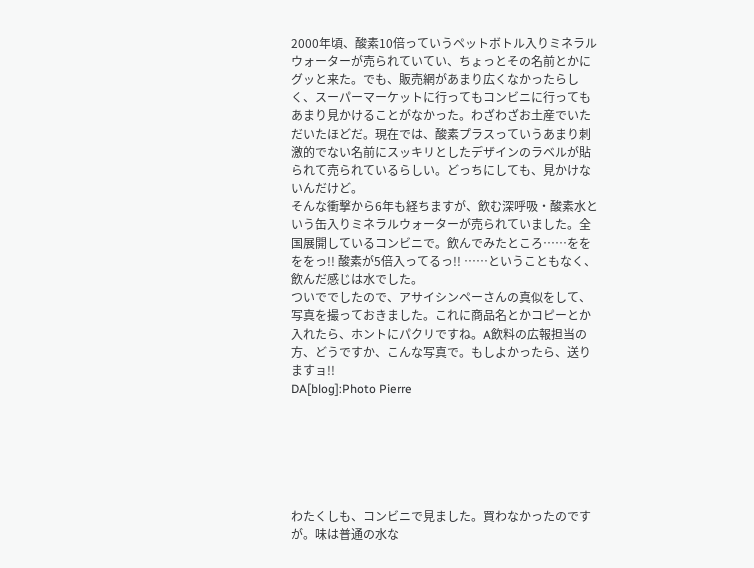2000年頃、酸素10倍っていうペットボトル入りミネラルウォーターが売られていてい、ちょっとその名前とかにグッと来た。でも、販売網があまり広くなかったらしく、スーパーマーケットに行ってもコンビニに行ってもあまり見かけることがなかった。わざわざお土産でいただいたほどだ。現在では、酸素プラスっていうあまり刺激的でない名前にスッキリとしたデザインのラベルが貼られて売られているらしい。どっちにしても、見かけないんだけど。
そんな衝撃から6年も経ちますが、飲む深呼吸・酸素水という缶入りミネラルウォーターが売られていました。全国展開しているコンビニで。飲んでみたところ……ををををっ!! 酸素が5倍入ってるっ!! ……ということもなく、飲んだ感じは水でした。
ついででしたので、アサイシンペーさんの真似をして、写真を撮っておきました。これに商品名とかコピーとか入れたら、ホントにパクリですね。A飲料の広報担当の方、どうですか、こんな写真で。もしよかったら、送りますョ!!
DA[blog]:Photo Pierre






わたくしも、コンビニで見ました。買わなかったのですが。味は普通の水な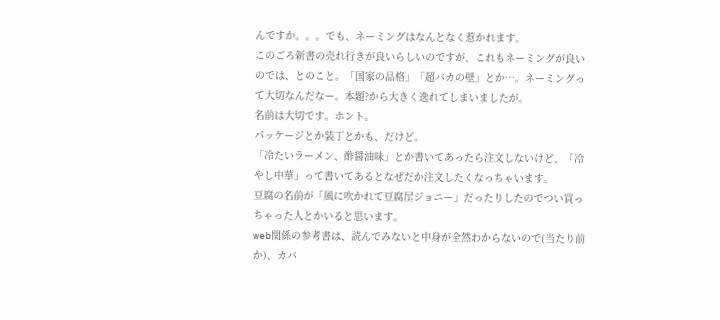んですか。。。でも、ネーミングはなんとなく惹かれます。
このごろ新書の売れ行きが良いらしいのですが、これもネーミングが良いのでは、とのこと。「国家の品格」「超バカの壁」とか…。ネーミングって大切なんだなー。本題?から大きく逸れてしまいましたが。
名前は大切です。ホント。
パッケージとか装丁とかも、だけど。
「冷たいラーメン、酢醤油味」とか書いてあったら注文しないけど、「冷やし中華」って書いてあるとなぜだか注文したくなっちゃいます。
豆腐の名前が「風に吹かれて豆腐屋ジョニー」だったりしたのでつい買っちゃった人とかいると思います。
web関係の参考書は、読んでみないと中身が全然わからないので(当たり前か)、カバ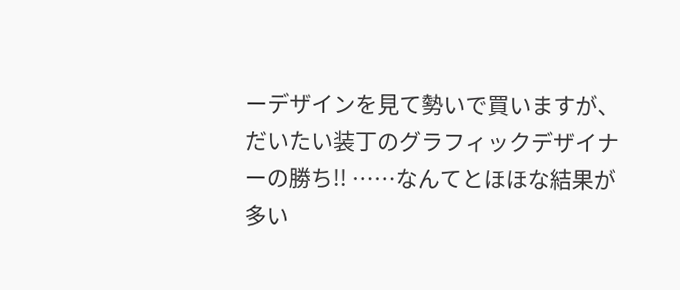ーデザインを見て勢いで買いますが、だいたい装丁のグラフィックデザイナーの勝ち!! ……なんてとほほな結果が多い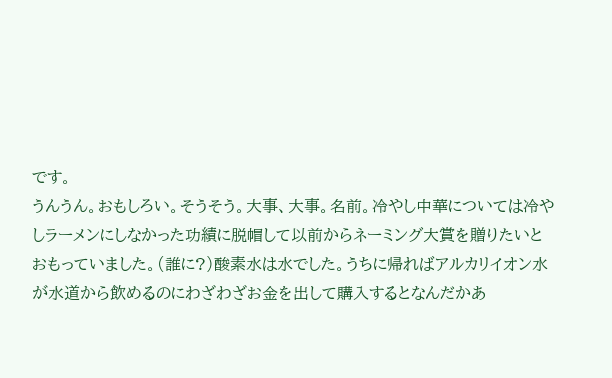です。
うんうん。おもしろい。そうそう。大事、大事。名前。冷やし中華については冷やしラーメンにしなかった功績に脱帽して以前からネーミング大賞を贈りたいとおもっていました。(誰に?)酸素水は水でした。うちに帰ればアルカリイオン水が水道から飲めるのにわざわざお金を出して購入するとなんだかあ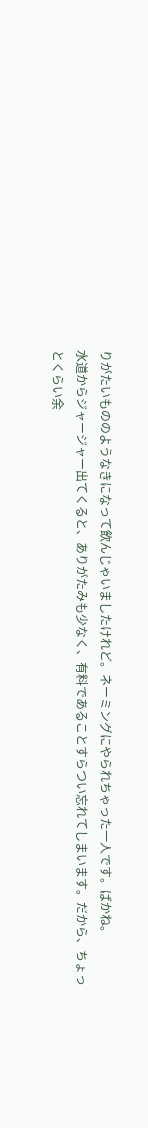りがたいもののようなきになって飲んじゃいましたけれど。ネーミングにやられちゃった一人です。ばかね。
水道からジャージャー出てくると、ありがたみも少なく、有料であることすらつい忘れてしまいます。だから、ちょっとくらい余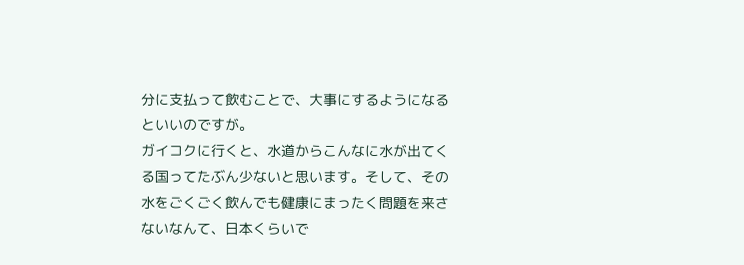分に支払って飲むことで、大事にするようになるといいのですが。
ガイコクに行くと、水道からこんなに水が出てくる国ってたぶん少ないと思います。そして、その水をごくごく飲んでも健康にまったく問題を来さないなんて、日本くらいで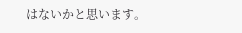はないかと思います。